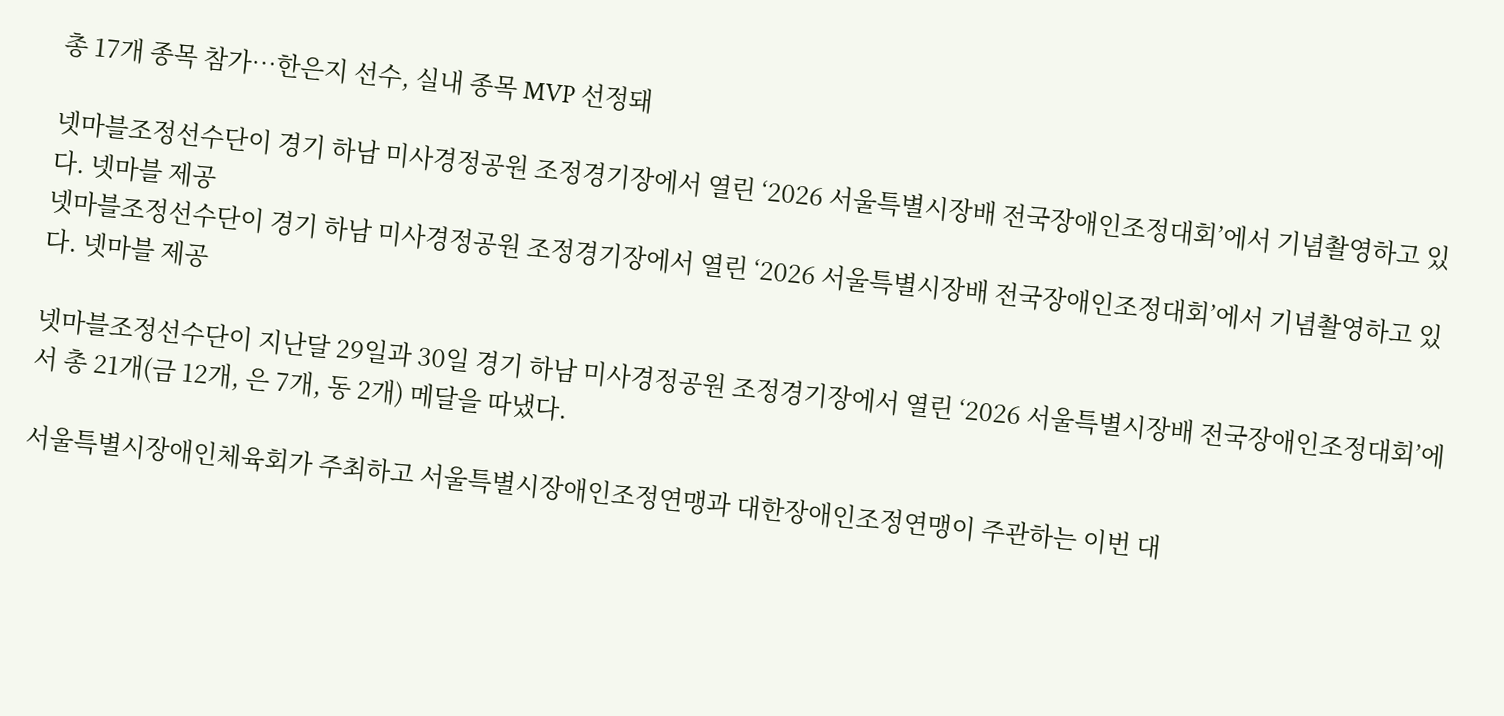총 17개 종목 참가…한은지 선수, 실내 종목 MVP 선정돼

넷마블조정선수단이 경기 하남 미사경정공원 조정경기장에서 열린 ‘2026 서울특별시장배 전국장애인조정대회’에서 기념촬영하고 있다. 넷마블 제공
넷마블조정선수단이 경기 하남 미사경정공원 조정경기장에서 열린 ‘2026 서울특별시장배 전국장애인조정대회’에서 기념촬영하고 있다. 넷마블 제공

넷마블조정선수단이 지난달 29일과 30일 경기 하남 미사경정공원 조정경기장에서 열린 ‘2026 서울특별시장배 전국장애인조정대회’에서 총 21개(금 12개, 은 7개, 동 2개) 메달을 따냈다.

서울특별시장애인체육회가 주최하고 서울특별시장애인조정연맹과 대한장애인조정연맹이 주관하는 이번 대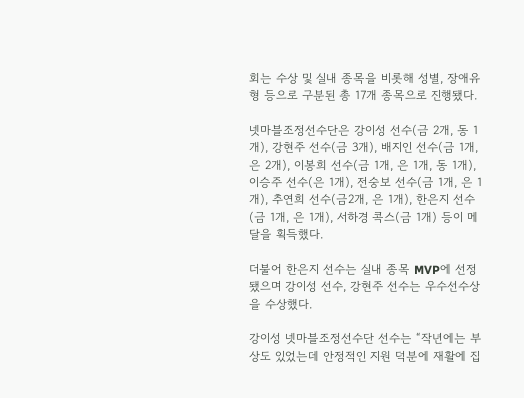회는 수상 및 실내 종목을 비롯해 성별, 장애유형 등으로 구분된 총 17개 종목으로 진행됐다.

넷마블조정선수단은 강이성 선수(금 2개, 동 1개), 강현주 선수(금 3개), 배지인 선수(금 1개, 은 2개), 이봉희 선수(금 1개, 은 1개, 동 1개), 이승주 선수(은 1개), 전숭보 선수(금 1개, 은 1개), 추연희 선수(금2개, 은 1개), 한은지 선수(금 1개, 은 1개), 서하경 콕스(금 1개) 등이 메달을 획득했다.

더불어 한은지 선수는 실내 종목 MVP에 선정됐으며 강이성 선수, 강현주 선수는 우수선수상을 수상했다.

강이성 넷마블조정선수단 선수는 “작년에는 부상도 있었는데 안정적인 지원 덕분에 재활에 집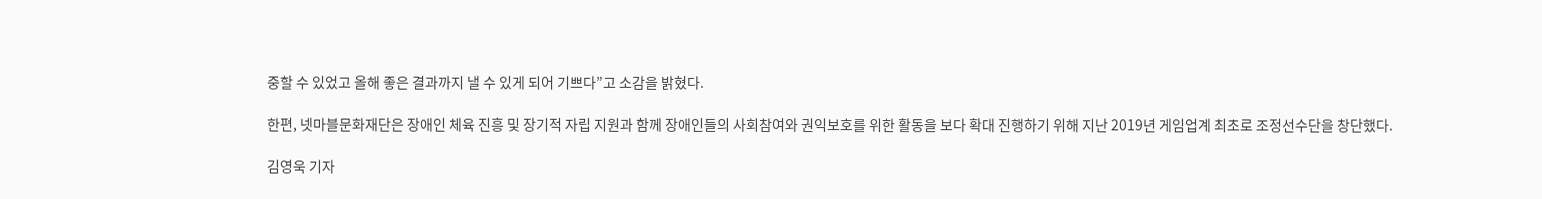중할 수 있었고 올해 좋은 결과까지 낼 수 있게 되어 기쁘다”고 소감을 밝혔다.

한편, 넷마블문화재단은 장애인 체육 진흥 및 장기적 자립 지원과 함께 장애인들의 사회참여와 권익보호를 위한 활동을 보다 확대 진행하기 위해 지난 2019년 게임업계 최초로 조정선수단을 창단했다.

김영욱 기자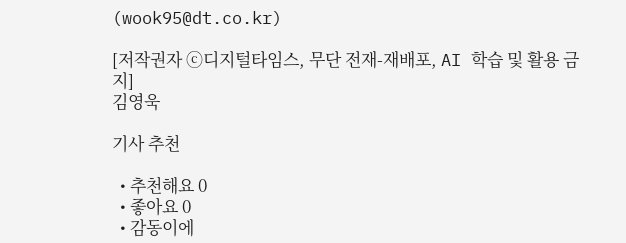(wook95@dt.co.kr)

[저작권자 ⓒ디지털타임스, 무단 전재-재배포, AI 학습 및 활용 금지]
김영욱

기사 추천

  • 추천해요 0
  • 좋아요 0
  • 감동이에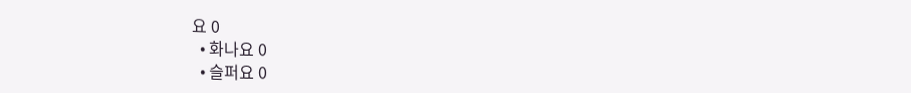요 0
  • 화나요 0
  • 슬퍼요 0